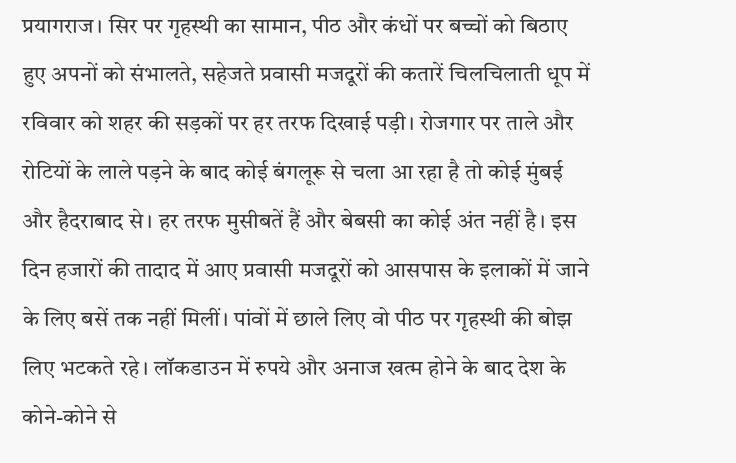प्रयागराज। सिर पर गृहस्थी का सामान, पीठ और कंधों पर बच्चों को बिठाए हुए अपनों को संभालते, सहेजते प्रवासी मजदूरों की कतारें चिलचिलाती धूप में रविवार को शहर की सड़कों पर हर तरफ दिखाई पड़ी। रोजगार पर ताले और रोटियों के लाले पड़ने के बाद कोई बंगलूरू से चला आ रहा है तो कोई मुंबई और हैदराबाद से। हर तरफ मुसीबतें हैं और बेबसी का कोई अंत नहीं है। इस दिन हजारों की तादाद में आए प्रवासी मजदूरों को आसपास के इलाकों में जाने के लिए बसें तक नहीं मिलीं। पांवों में छाले लिए वो पीठ पर गृहस्थी की बोझ लिए भटकते रहे। लॉकडाउन में रुपये और अनाज खत्म होने के बाद देश के कोने-कोने से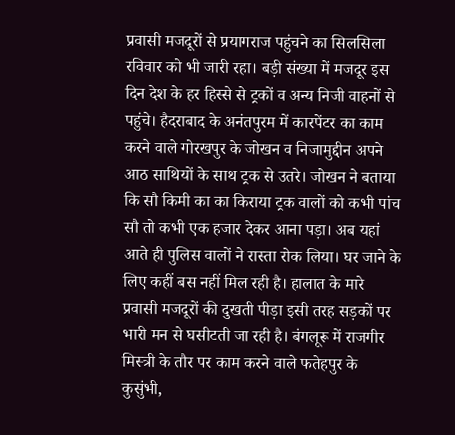प्रवासी मजदूरों से प्रयागराज पहुंचने का सिलसिला रविवार को भी जारी रहा। बड़ी संख्या में मजदूर इस दिन देश के हर हिस्से से ट्रकों व अन्य निजी वाहनों से पहुंचे। हैदराबाद के अनंतपुरम में कारपेंटर का काम करने वाले गोरखपुर के जोखन व निजामुद्दीन अपने आठ साथियों के साथ ट्रक से उतरे। जोखन ने बताया कि सौ किमी का का किराया ट्रक वालों को कभी पांच सौ तो कभी एक हजार देकर आना पड़ा। अब यहां आते ही पुलिस वालों ने रास्ता रोक लिया। घर जाने के लिए कहीं बस नहीं मिल रही है। हालात के मारे प्रवासी मजदूरों की दुखती पीड़ा इसी तरह सड़कों पर भारी मन से घसीटती जा रही है। बंगलूरू में राजगीर मिस्त्री के तौर पर काम करने वाले फतेहपुर के कुसुंभी,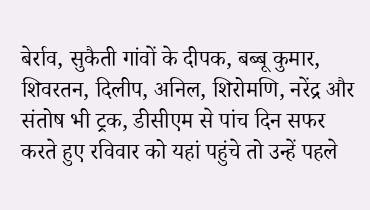बेर्राव, सुकैती गांवों के दीपक, बब्बू कुमार, शिवरतन, दिलीप, अनिल, शिरोमणि, नरेंद्र और संतोष भी ट्रक, डीसीएम से पांच दिन सफर करते हुए रविवार को यहां पहुंचे तो उन्हें पहले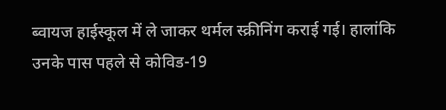ब्वायज हाईस्कूल में ले जाकर थर्मल स्क्रीनिंग कराई गई। हालांकि उनके पास पहले से कोविड-19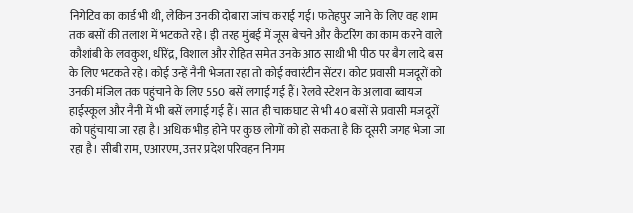निगेटिव का कार्ड भी थी, लेकिन उनकी दोबारा जांच कराई गई। फतेहपुर जाने के लिए वह शाम तक बसों की तलाश में भटकते रहे। इी तरह मुंबई में जूस बेचने और कैटरिंग का काम करने वाले कौशांबी के लवकुश, धीरेंद्र, विशाल और रोहित समेत उनके आठ साथी भी पीठ पर बैग लादे बस के लिए भटकते रहे। कोई उन्हें नैनी भेजता रहा तो कोई क्वारंटीन सेंटर। कोट प्रवासी मजदूरों को उनकी मंजिल तक पहुंचाने के लिए 550 बसें लगाई गई हैं। रेलवे स्टेशन के अलावा ब्वायज हाईस्कूल और नैनी में भी बसें लगाई गई हैं। सात ही चाकघाट से भी 40 बसों से प्रवासी मजदूरों को पहुंचाया जा रहा है। अधिक भीड़ होने पर कुछ लोगों को हो सकता है कि दूसरी जगह भेजा जा रहा है। सीबी राम, एआरएम, उत्तर प्रदेश परिवहन निगम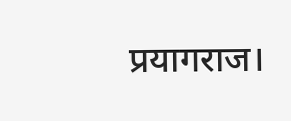प्रयागराज।